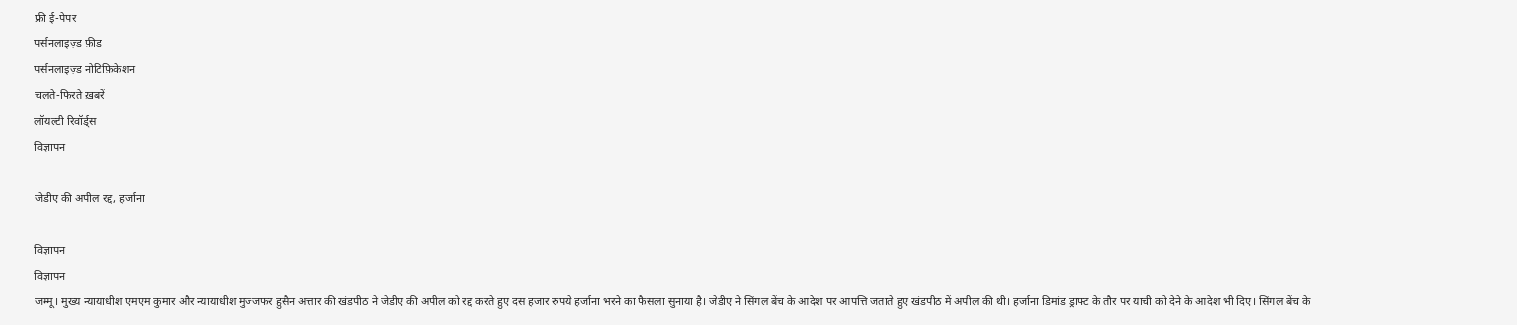फ्री ई-पेपर
पर्सनलाइज़्ड फ़ीड
पर्सनलाइज़्ड नोटिफ़िकेशन
चलते-फिरते ख़बरें
लॉयल्टी रिवॉर्ड्स
विज्ञापन

जेडीए की अपील रद्द, हर्जाना

विज्ञापन
विज्ञापन
जम्मू। मुख्य न्यायाधीश एमएम कुमार और न्यायाधीश मुज्जफर हुसैन अत्तार की खंडपीठ ने जेडीए की अपील को रद्द करते हुए दस हजार रुपये हर्जाना भरने का फैसला सुनाया है। जेडीए ने सिंगल बेंच के आदेश पर आपत्ति जताते हुए खंडपीठ में अपील की थी। हर्जाना डिमांड ड्राफ्ट के तौर पर याची को देने के आदेश भी दिए। सिंगल बेंच के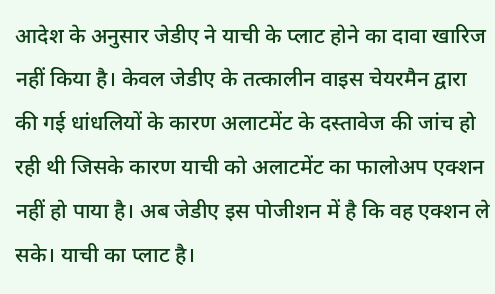आदेश के अनुसार जेडीए ने याची के प्लाट होने का दावा खारिज नहीं किया है। केवल जेडीए के तत्कालीन वाइस चेयरमैन द्वारा की गई धांधलियों के कारण अलाटमेंट के दस्तावेज की जांच हो रही थी जिसके कारण याची को अलाटमेंट का फालोअप एक्शन नहीं हो पाया है। अब जेडीए इस पोजीशन में है कि वह एक्शन ले सके। याची का प्लाट है।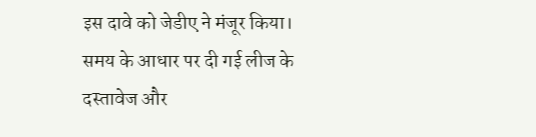इस दावे को जेडीए ने मंजूर किया। समय के आधार पर दी गई लीज के दस्तावेज और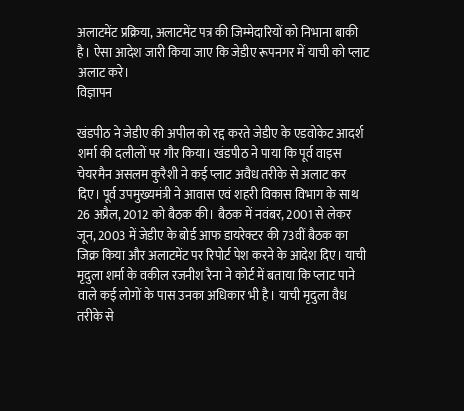अलाटमेंट प्रक्रिया, अलाटमेंट पत्र की जिम्मेदारियों को निभाना बाकी है। ऐसा आदेश जारी किया जाए कि जेडीए रूपनगर में याची को प्लाट अलाट करे।
विज्ञापन

खंडपीठ ने जेडीए की अपील को रद्द करते जेडीए के एडवोकेट आदर्श शर्मा की दलीलों पर गौर किया। खंडपीठ ने पाया कि पूर्व वाइस चेयरमैन असलम कुरैशी ने कई प्लाट अवैध तरीके से अलाट कर दिए। पूर्व उपमुख्यमंत्री ने आवास एवं शहरी विकास विभाग के साथ 26 अप्रैल, 2012 को बैठक की। बैठक में नवंबर, 2001 से लेकर जून, 2003 में जेडीए के बोर्ड आफ डायरेक्टर की 73वीं बैठक का जिक्र किया और अलाटमेंट पर रिपोर्ट पेश करने के आदेश दिए। याची मृदुला शर्मा के वकील रजनीश रैना ने कोर्ट में बताया कि प्लाट पाने वाले कई लोगों के पास उनका अधिकार भी है। याची मृदुला वैध तरीके से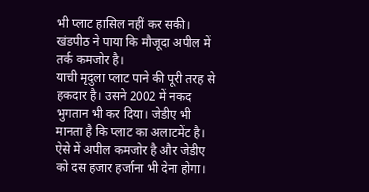भी प्लाट हासिल नहीं कर सकी। खंडपीठ ने पाया कि मौजूदा अपील में तर्क कमजोर है।
याची मृदुला प्लाट पाने की पूरी तरह से हकदार है। उसने 2002 में नकद भुगतान भी कर दिया। जेडीए भी मानता है कि प्लाट का अलाटमेंट है। ऐसे में अपील कमजोर है और जेडीए को दस हजार हर्जाना भी देना होगा।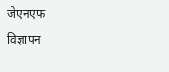जेएनएफ
विज्ञापन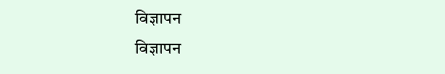विज्ञापन
विज्ञापन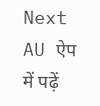Next
AU ऐप में पढ़ें